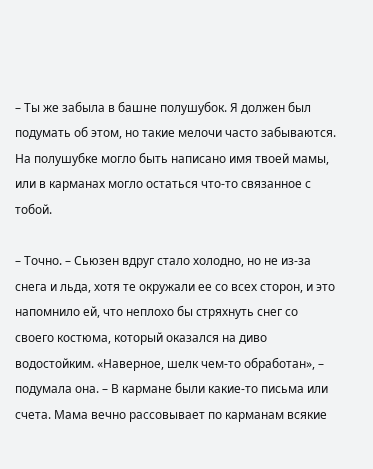– Ты же забыла в башне полушубок. Я должен был подумать об этом, но такие мелочи часто забываются. На полушубке могло быть написано имя твоей мамы, или в карманах могло остаться что-то связанное с тобой.

– Точно. – Сьюзен вдруг стало холодно, но не из-за снега и льда, хотя те окружали ее со всех сторон, и это напомнило ей, что неплохо бы стряхнуть снег со своего костюма, который оказался на диво водостойким. «Наверное, шелк чем-то обработан», – подумала она. – В кармане были какие-то письма или счета. Мама вечно рассовывает по карманам всякие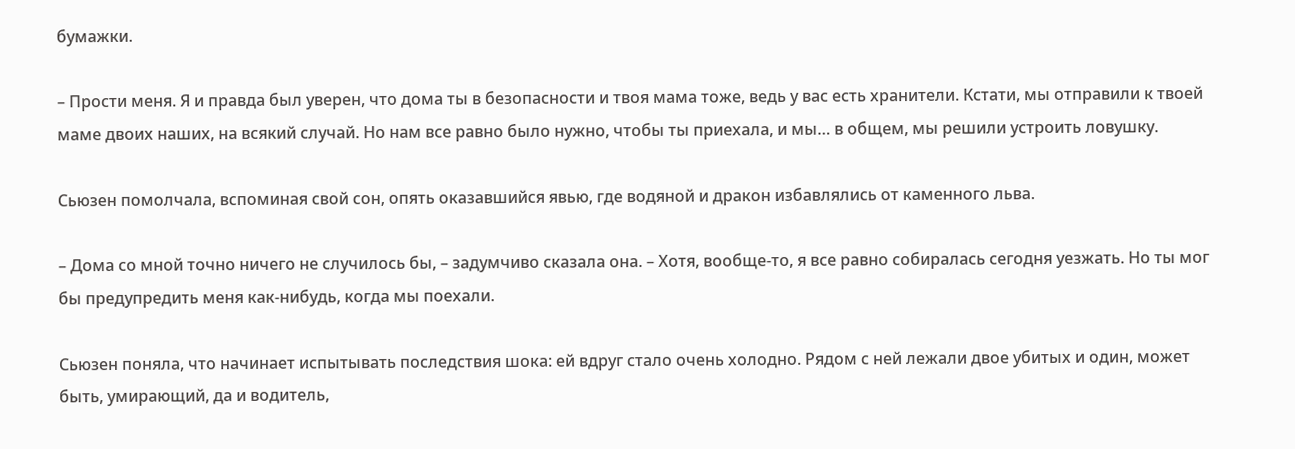бумажки.

– Прости меня. Я и правда был уверен, что дома ты в безопасности и твоя мама тоже, ведь у вас есть хранители. Кстати, мы отправили к твоей маме двоих наших, на всякий случай. Но нам все равно было нужно, чтобы ты приехала, и мы… в общем, мы решили устроить ловушку.

Сьюзен помолчала, вспоминая свой сон, опять оказавшийся явью, где водяной и дракон избавлялись от каменного льва.

– Дома со мной точно ничего не случилось бы, – задумчиво сказала она. – Хотя, вообще-то, я все равно собиралась сегодня уезжать. Но ты мог бы предупредить меня как-нибудь, когда мы поехали.

Сьюзен поняла, что начинает испытывать последствия шока: ей вдруг стало очень холодно. Рядом с ней лежали двое убитых и один, может быть, умирающий, да и водитель,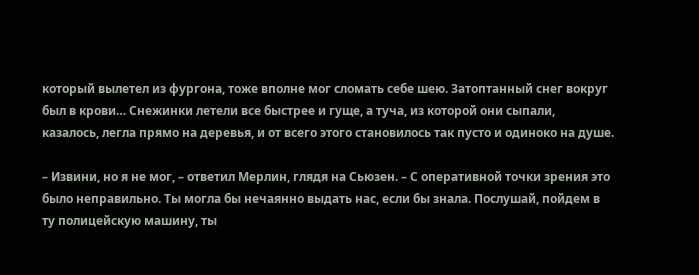который вылетел из фургона, тоже вполне мог сломать себе шею. Затоптанный снег вокруг был в крови… Снежинки летели все быстрее и гуще, а туча, из которой они сыпали, казалось, легла прямо на деревья, и от всего этого становилось так пусто и одиноко на душе.

– Извини, но я не мог, – ответил Мерлин, глядя на Сьюзен. – С оперативной точки зрения это было неправильно. Ты могла бы нечаянно выдать нас, если бы знала. Послушай, пойдем в ту полицейскую машину, ты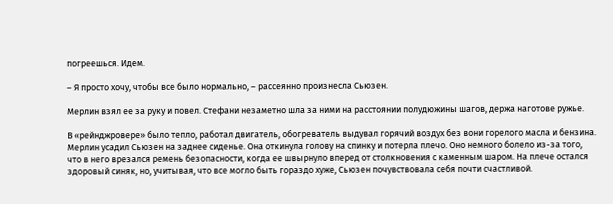погреешься. Идем.

– Я просто хочу, чтобы все было нормально, – рассеянно произнесла Сьюзен.

Мерлин взял ее за руку и повел. Стефани незаметно шла за ними на расстоянии полудюжины шагов, держа наготове ружье.

В «рейнджровере» было тепло, работал двигатель, обогреватель выдувал горячий воздух без вони горелого масла и бензина. Мерлин усадил Сьюзен на заднее сиденье. Она откинула голову на спинку и потерла плечо. Оно немного болело из-за того, что в него врезался ремень безопасности, когда ее швырнуло вперед от столкновения с каменным шаром. На плече остался здоровый синяк, но, учитывая, что все могло быть гораздо хуже, Сьюзен почувствовала себя почти счастливой.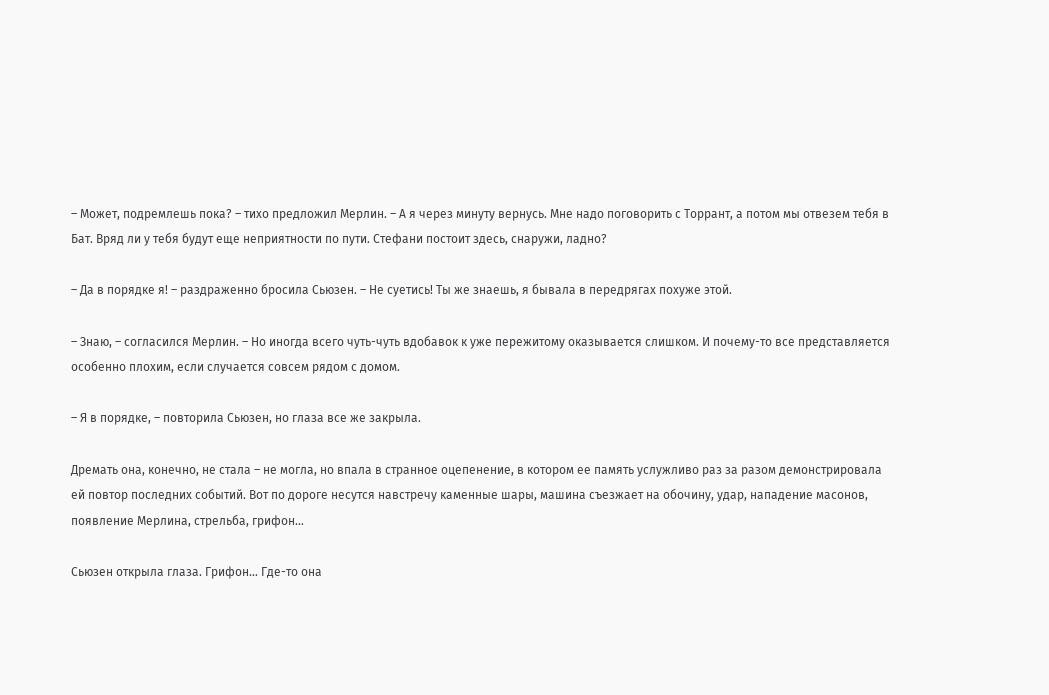– Может, подремлешь пока? – тихо предложил Мерлин. – А я через минуту вернусь. Мне надо поговорить с Торрант, а потом мы отвезем тебя в Бат. Вряд ли у тебя будут еще неприятности по пути. Стефани постоит здесь, снаружи, ладно?

– Да в порядке я! – раздраженно бросила Сьюзен. – Не суетись! Ты же знаешь, я бывала в передрягах похуже этой.

– Знаю, – согласился Мерлин. – Но иногда всего чуть-чуть вдобавок к уже пережитому оказывается слишком. И почему-то все представляется особенно плохим, если случается совсем рядом с домом.

– Я в порядке, – повторила Сьюзен, но глаза все же закрыла.

Дремать она, конечно, не стала – не могла, но впала в странное оцепенение, в котором ее память услужливо раз за разом демонстрировала ей повтор последних событий. Вот по дороге несутся навстречу каменные шары, машина съезжает на обочину, удар, нападение масонов, появление Мерлина, стрельба, грифон…

Сьюзен открыла глаза. Грифон… Где-то она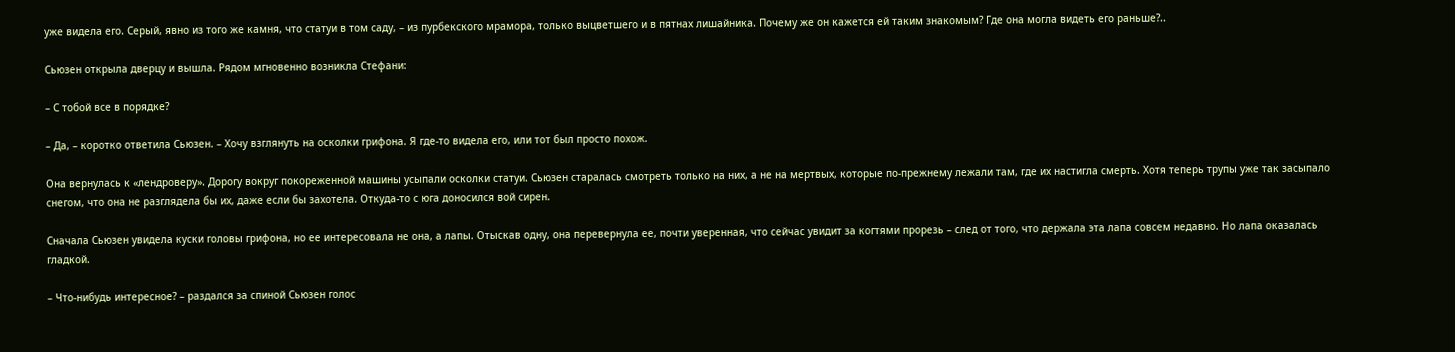уже видела его. Серый, явно из того же камня, что статуи в том саду, – из пурбекского мрамора, только выцветшего и в пятнах лишайника. Почему же он кажется ей таким знакомым? Где она могла видеть его раньше?..

Сьюзен открыла дверцу и вышла. Рядом мгновенно возникла Стефани:

– С тобой все в порядке?

– Да, – коротко ответила Сьюзен. – Хочу взглянуть на осколки грифона. Я где-то видела его, или тот был просто похож.

Она вернулась к «лендроверу». Дорогу вокруг покореженной машины усыпали осколки статуи. Сьюзен старалась смотреть только на них, а не на мертвых, которые по-прежнему лежали там, где их настигла смерть. Хотя теперь трупы уже так засыпало снегом, что она не разглядела бы их, даже если бы захотела. Откуда-то с юга доносился вой сирен.

Сначала Сьюзен увидела куски головы грифона, но ее интересовала не она, а лапы. Отыскав одну, она перевернула ее, почти уверенная, что сейчас увидит за когтями прорезь – след от того, что держала эта лапа совсем недавно. Но лапа оказалась гладкой.

– Что-нибудь интересное? – раздался за спиной Сьюзен голос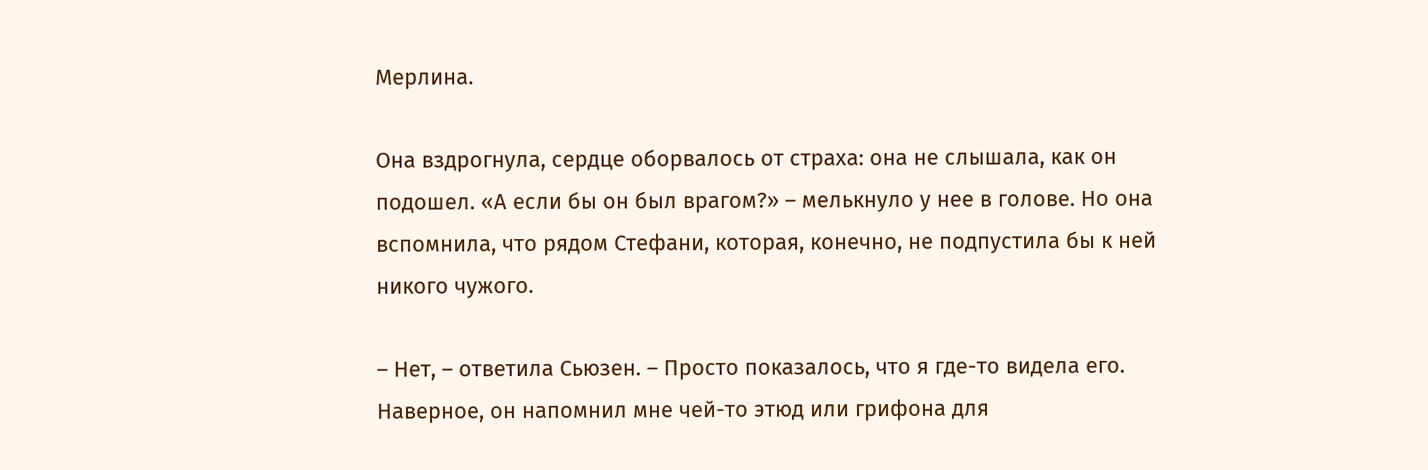Мерлина.

Она вздрогнула, сердце оборвалось от страха: она не слышала, как он подошел. «А если бы он был врагом?» – мелькнуло у нее в голове. Но она вспомнила, что рядом Стефани, которая, конечно, не подпустила бы к ней никого чужого.

– Нет, – ответила Сьюзен. – Просто показалось, что я где-то видела его. Наверное, он напомнил мне чей-то этюд или грифона для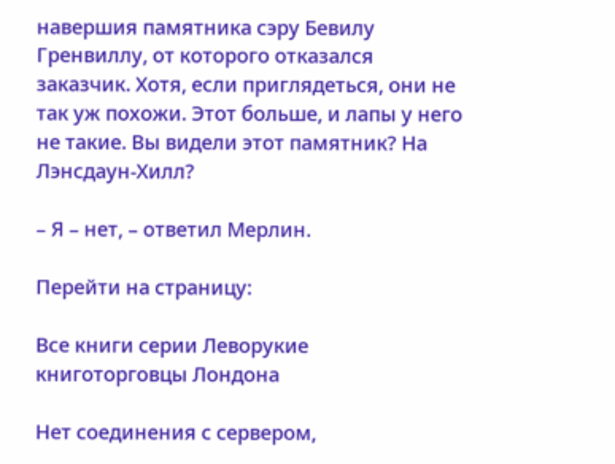навершия памятника сэру Бевилу Гренвиллу, от которого отказался заказчик. Хотя, если приглядеться, они не так уж похожи. Этот больше, и лапы у него не такие. Вы видели этот памятник? На Лэнсдаун-Хилл?

– Я – нет, – ответил Мерлин.

Перейти на страницу:

Все книги серии Леворукие книготорговцы Лондона

Нет соединения с сервером,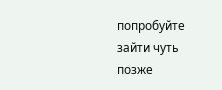попробуйте зайти чуть позже